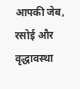आपकी जेब, रसोई और वृद्धावस्था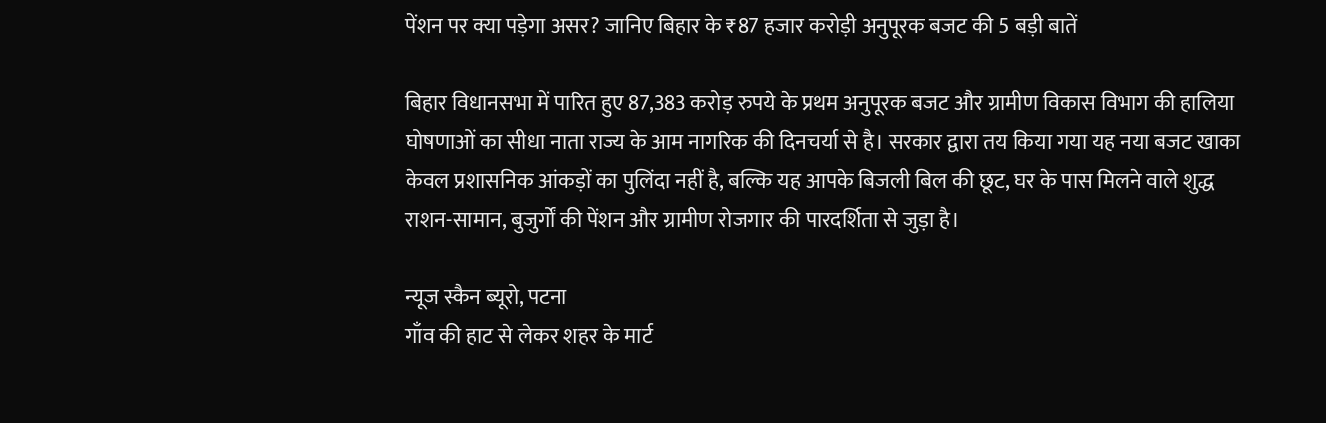पेंशन पर क्या पड़ेगा असर? जानिए बिहार के ₹87 हजार करोड़ी अनुपूरक बजट की 5 बड़ी बातें

बिहार विधानसभा में पारित हुए 87,383 करोड़ रुपये के प्रथम अनुपूरक बजट और ग्रामीण विकास विभाग की हालिया घोषणाओं का सीधा नाता राज्य के आम नागरिक की दिनचर्या से है। सरकार द्वारा तय किया गया यह नया बजट खाका केवल प्रशासनिक आंकड़ों का पुलिंदा नहीं है, बल्कि यह आपके बिजली बिल की छूट, घर के पास मिलने वाले शुद्ध राशन-सामान, बुजुर्गों की पेंशन और ग्रामीण रोजगार की पारदर्शिता से जुड़ा है।

न्यूज स्कैन ब्यूरो, पटना
गाँव की हाट से लेकर शहर के मार्ट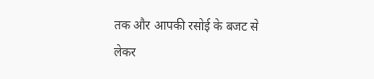तक और आपकी रसोई के बजट से लेकर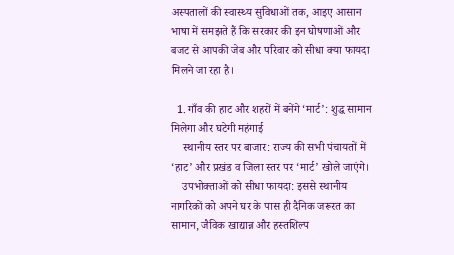अस्पतालों की स्वास्थ्य सुविधाओं तक, आइए आसान भाषा में समझते हैं कि सरकार की इन घोषणाओं और बजट से आपकी जेब और परिवार को सीधा क्या फायदा मिलने जा रहा है।

  1. गाँव की हाट और शहरों में बनेंगे ‘मार्ट’: शुद्ध सामान मिलेगा और घटेगी महंगाई
    स्थानीय स्तर पर बाजार: राज्य की सभी पंचायतों में ‘हाट’ और प्रखंड व जिला स्तर पर ‘मार्ट’ खोले जाएंगे।
    उपभोक्ताओं को सीधा फायदा: इससे स्थानीय नागरिकों को अपने घर के पास ही दैनिक जरूरत का सामान, जैविक खाद्यान्न और हस्तशिल्प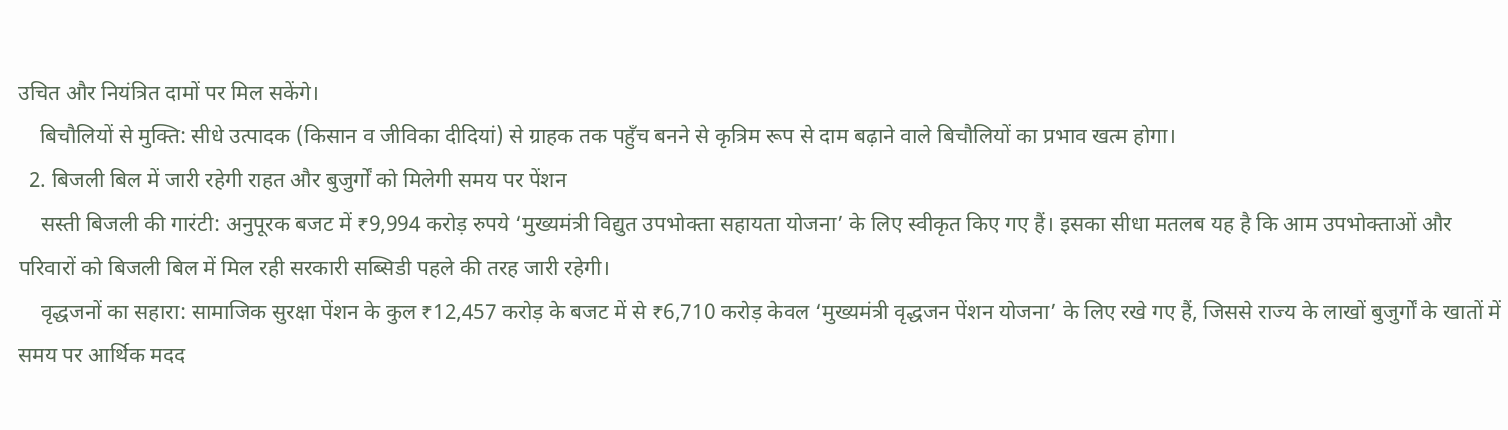उचित और नियंत्रित दामों पर मिल सकेंगे।
    बिचौलियों से मुक्ति: सीधे उत्पादक (किसान व जीविका दीदियां) से ग्राहक तक पहुँच बनने से कृत्रिम रूप से दाम बढ़ाने वाले बिचौलियों का प्रभाव खत्म होगा।
  2. बिजली बिल में जारी रहेगी राहत और बुजुर्गों को मिलेगी समय पर पेंशन
    सस्ती बिजली की गारंटी: अनुपूरक बजट में ₹9,994 करोड़ रुपये ‘मुख्यमंत्री विद्युत उपभोक्ता सहायता योजना’ के लिए स्वीकृत किए गए हैं। इसका सीधा मतलब यह है कि आम उपभोक्ताओं और परिवारों को बिजली बिल में मिल रही सरकारी सब्सिडी पहले की तरह जारी रहेगी।
    वृद्धजनों का सहारा: सामाजिक सुरक्षा पेंशन के कुल ₹12,457 करोड़ के बजट में से ₹6,710 करोड़ केवल ‘मुख्यमंत्री वृद्धजन पेंशन योजना’ के लिए रखे गए हैं, जिससे राज्य के लाखों बुजुर्गों के खातों में समय पर आर्थिक मदद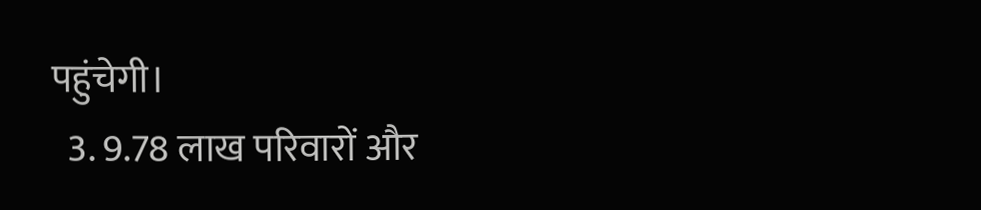पहुंचेगी।
  3. 9.78 लाख परिवारों और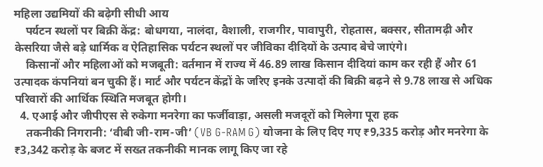महिला उद्यमियों की बढ़ेगी सीधी आय
    पर्यटन स्थलों पर बिक्री केंद्र: बोधगया, नालंदा, वैशाली, राजगीर, पावापुरी, रोहतास, बक्सर, सीतामढ़ी और केसरिया जैसे बड़े धार्मिक व ऐतिहासिक पर्यटन स्थलों पर जीविका दीदियों के उत्पाद बेचे जाएंगे।
    किसानों और महिलाओं को मजबूती: वर्तमान में राज्य में 46.89 लाख किसान दीदियां काम कर रही हैं और 61 उत्पादक कंपनियां बन चुकी हैं। मार्ट और पर्यटन केंद्रों के जरिए इनके उत्पादों की बिक्री बढ़ने से 9.78 लाख से अधिक परिवारों की आर्थिक स्थिति मजबूत होगी।
  4. एआई और जीपीएस से रुकेगा मनरेगा का फर्जीवाड़ा, असली मजदूरों को मिलेगा पूरा हक
    तकनीकी निगरानी: ‘वीबी जी-राम-जी’ (VB G-RAM G) योजना के लिए दिए गए ₹9,335 करोड़ और मनरेगा के ₹3,342 करोड़ के बजट में सख्त तकनीकी मानक लागू किए जा रहे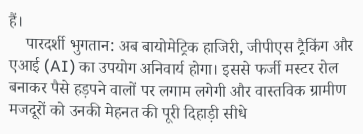हैं।
    पारदर्शी भुगतान: अब बायोमेट्रिक हाजिरी, जीपीएस ट्रैकिंग और एआई (AI) का उपयोग अनिवार्य होगा। इससे फर्जी मस्टर रोल बनाकर पैसे हड़पने वालों पर लगाम लगेगी और वास्तविक ग्रामीण मजदूरों को उनकी मेहनत की पूरी दिहाड़ी सीधे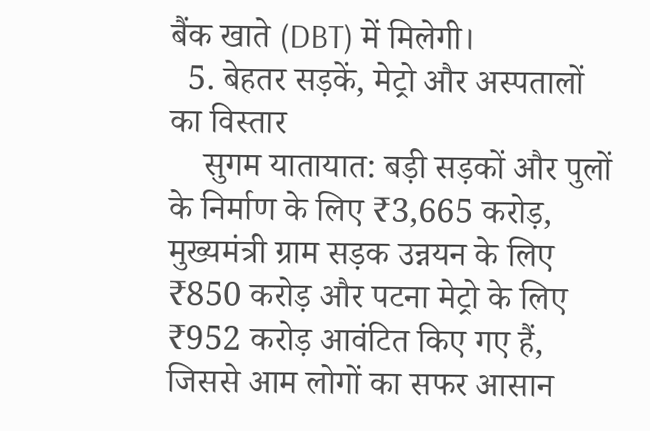बैंक खाते (DBT) में मिलेगी।
  5. बेहतर सड़कें, मेट्रो और अस्पतालों का विस्तार
    सुगम यातायात: बड़ी सड़कों और पुलों के निर्माण के लिए ₹3,665 करोड़, मुख्यमंत्री ग्राम सड़क उन्नयन के लिए ₹850 करोड़ और पटना मेट्रो के लिए ₹952 करोड़ आवंटित किए गए हैं, जिससे आम लोगों का सफर आसान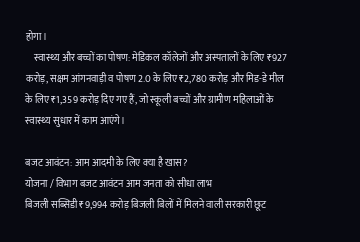होगा।
    स्वास्थ्य और बच्चों का पोषण: मेडिकल कॉलेजों और अस्पतालों के लिए ₹927 करोड़, सक्षम आंगनवाड़ी व पोषण 2.0 के लिए ₹2,780 करोड़ और मिड-डे मील के लिए ₹1,359 करोड़ दिए गए हैं, जो स्कूली बच्चों और ग्रामीण महिलाओं के स्वास्थ्य सुधार में काम आएंगे।

बजट आवंटन: आम आदमी के लिए क्या है खास?
योजना / विभाग बजट आवंटन आम जनता को सीधा लाभ
बिजली सब्सिडी ₹9,994 करोड़ बिजली बिलों में मिलने वाली सरकारी छूट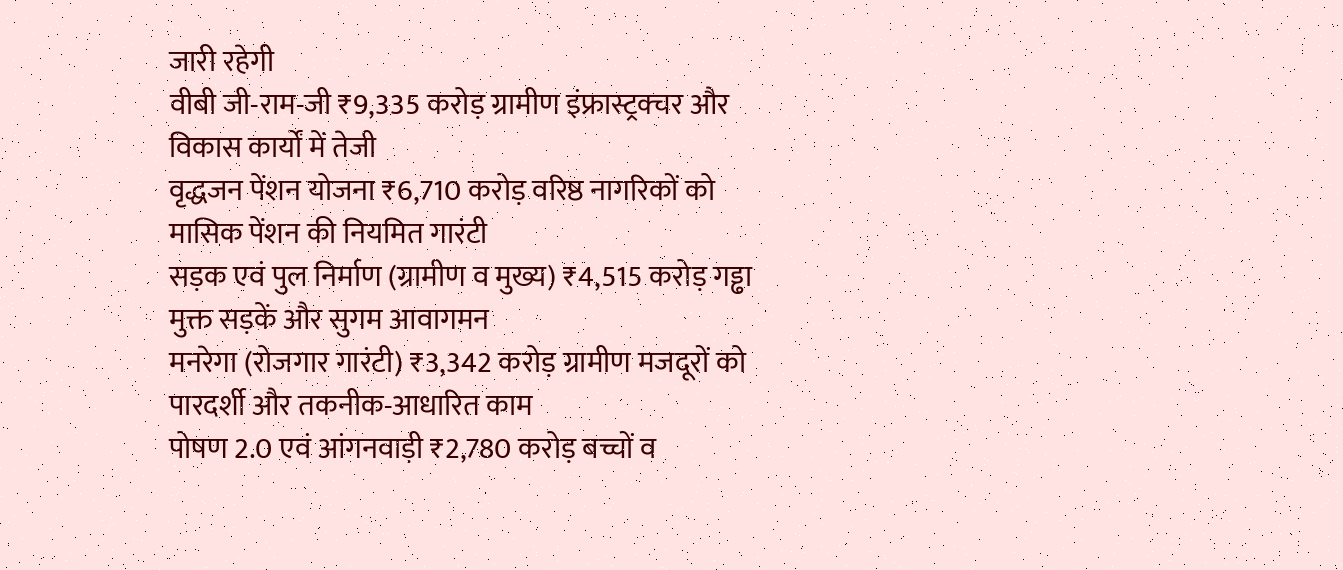जारी रहेगी
वीबी जी-राम-जी ₹9,335 करोड़ ग्रामीण इंफ्रास्ट्रक्चर और विकास कार्यों में तेजी
वृद्धजन पेंशन योजना ₹6,710 करोड़ वरिष्ठ नागरिकों को मासिक पेंशन की नियमित गारंटी
सड़क एवं पुल निर्माण (ग्रामीण व मुख्य) ₹4,515 करोड़ गड्ढा मुक्त सड़कें और सुगम आवागमन
मनरेगा (रोजगार गारंटी) ₹3,342 करोड़ ग्रामीण मजदूरों को पारदर्शी और तकनीक-आधारित काम
पोषण 2.0 एवं आंगनवाड़ी ₹2,780 करोड़ बच्चों व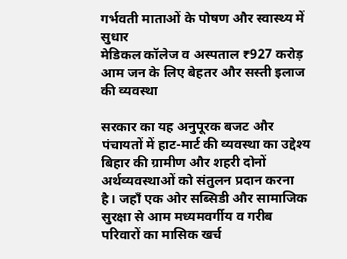गर्भवती माताओं के पोषण और स्वास्थ्य में सुधार
मेडिकल कॉलेज व अस्पताल ₹927 करोड़ आम जन के लिए बेहतर और सस्ती इलाज की व्यवस्था

सरकार का यह अनुपूरक बजट और पंचायतों में हाट-मार्ट की व्यवस्था का उद्देश्य बिहार की ग्रामीण और शहरी दोनों अर्थव्यवस्थाओं को संतुलन प्रदान करना है। जहाँ एक ओर सब्सिडी और सामाजिक सुरक्षा से आम मध्यमवर्गीय व गरीब परिवारों का मासिक खर्च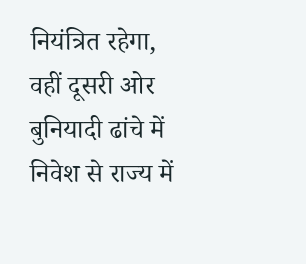नियंत्रित रहेगा, वहीं दूसरी ओर बुनियादी ढांचे में निवेश से राज्य में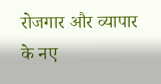रोजगार और व्यापार के नए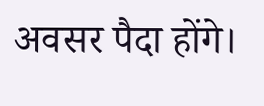अवसर पैदा होंगे।